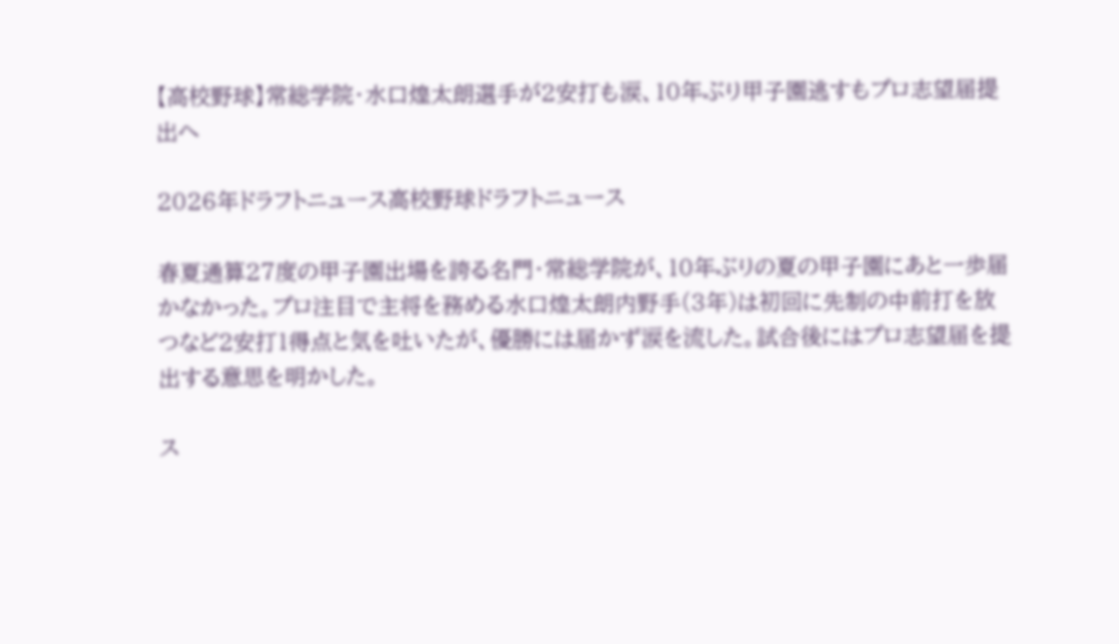【高校野球】常総学院・水口煌太朗選手が2安打も涙、10年ぶり甲子園逃すもプロ志望届提出へ

2026年ドラフトニュース高校野球ドラフトニュース

春夏通算27度の甲子園出場を誇る名門・常総学院が、10年ぶりの夏の甲子園にあと一歩届かなかった。プロ注目で主将を務める水口煌太朗内野手(3年)は初回に先制の中前打を放つなど2安打1得点と気を吐いたが、優勝には届かず涙を流した。試合後にはプロ志望届を提出する意思を明かした。

ス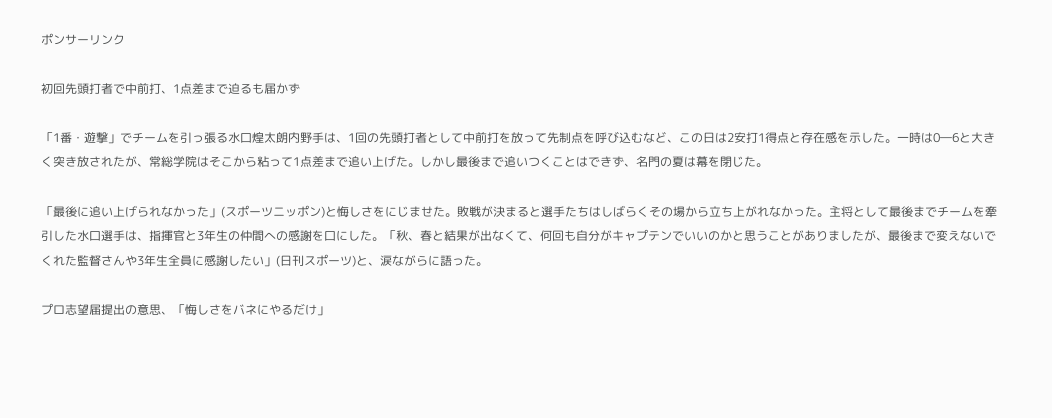ポンサーリンク

初回先頭打者で中前打、1点差まで迫るも届かず

「1番・遊撃」でチームを引っ張る水口煌太朗内野手は、1回の先頭打者として中前打を放って先制点を呼び込むなど、この日は2安打1得点と存在感を示した。一時は0―6と大きく突き放されたが、常総学院はそこから粘って1点差まで追い上げた。しかし最後まで追いつくことはできず、名門の夏は幕を閉じた。

「最後に追い上げられなかった」(スポーツニッポン)と悔しさをにじませた。敗戦が決まると選手たちはしばらくその場から立ち上がれなかった。主将として最後までチームを牽引した水口選手は、指揮官と3年生の仲間への感謝を口にした。「秋、春と結果が出なくて、何回も自分がキャプテンでいいのかと思うことがありましたが、最後まで変えないでくれた監督さんや3年生全員に感謝したい」(日刊スポーツ)と、涙ながらに語った。

プロ志望届提出の意思、「悔しさをバネにやるだけ」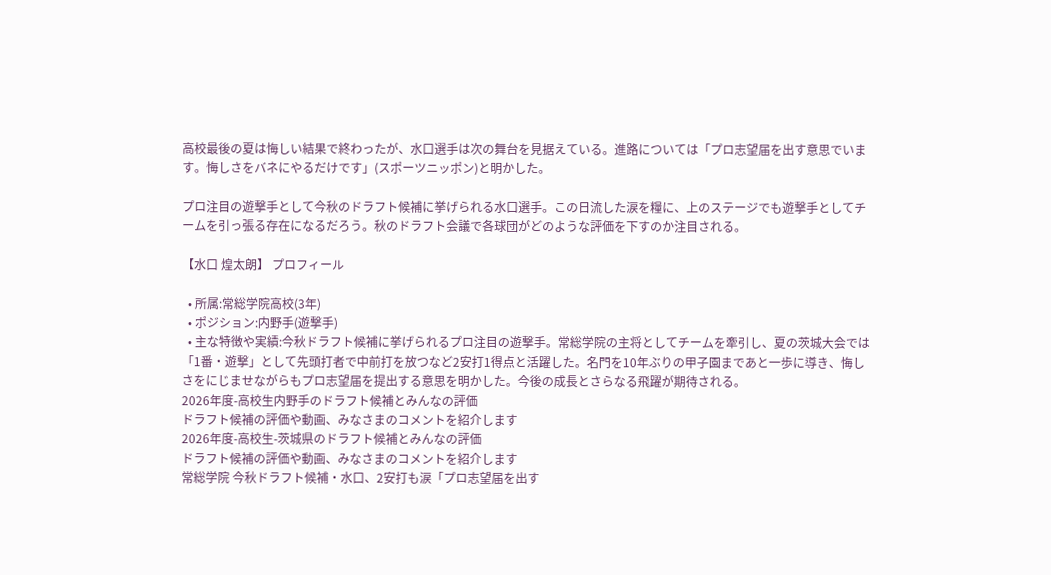高校最後の夏は悔しい結果で終わったが、水口選手は次の舞台を見据えている。進路については「プロ志望届を出す意思でいます。悔しさをバネにやるだけです」(スポーツニッポン)と明かした。

プロ注目の遊撃手として今秋のドラフト候補に挙げられる水口選手。この日流した涙を糧に、上のステージでも遊撃手としてチームを引っ張る存在になるだろう。秋のドラフト会議で各球団がどのような評価を下すのか注目される。

【水口 煌太朗】 プロフィール

  • 所属:常総学院高校(3年)
  • ポジション:内野手(遊撃手)
  • 主な特徴や実績:今秋ドラフト候補に挙げられるプロ注目の遊撃手。常総学院の主将としてチームを牽引し、夏の茨城大会では「1番・遊撃」として先頭打者で中前打を放つなど2安打1得点と活躍した。名門を10年ぶりの甲子園まであと一歩に導き、悔しさをにじませながらもプロ志望届を提出する意思を明かした。今後の成長とさらなる飛躍が期待される。
2026年度-高校生内野手のドラフト候補とみんなの評価
ドラフト候補の評価や動画、みなさまのコメントを紹介します
2026年度-高校生-茨城県のドラフト候補とみんなの評価
ドラフト候補の評価や動画、みなさまのコメントを紹介します
常総学院 今秋ドラフト候補・水口、2安打も涙「プロ志望届を出す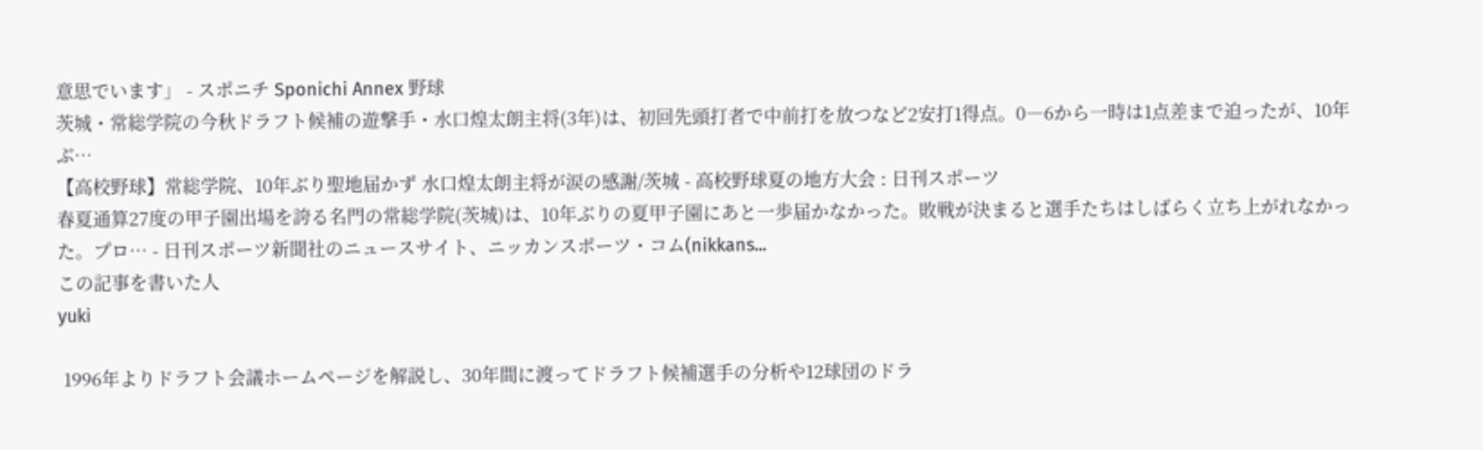意思でいます」 - スポニチ Sponichi Annex 野球
茨城・常総学院の今秋ドラフト候補の遊撃手・水口煌太朗主将(3年)は、初回先頭打者で中前打を放つなど2安打1得点。0―6から一時は1点差まで迫ったが、10年ぶ…
【高校野球】常総学院、10年ぶり聖地届かず 水口煌太朗主将が涙の感謝/茨城 - 高校野球夏の地方大会 : 日刊スポーツ
春夏通算27度の甲子園出場を誇る名門の常総学院(茨城)は、10年ぶりの夏甲子園にあと一歩届かなかった。敗戦が決まると選手たちはしばらく立ち上がれなかった。プロ… - 日刊スポーツ新聞社のニュースサイト、ニッカンスポーツ・コム(nikkans...
この記事を書いた人
yuki

 1996年よりドラフト会議ホームページを解説し、30年間に渡ってドラフト候補選手の分析や12球団のドラ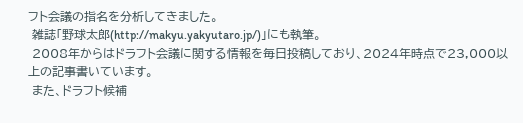フト会議の指名を分析してきました。
 雑誌「野球太郎(http://makyu.yakyutaro.jp/)」にも執筆。
 2008年からはドラフト会議に関する情報を毎日投稿しており、2024年時点で23,000以上の記事書いています。
 また、ドラフト候補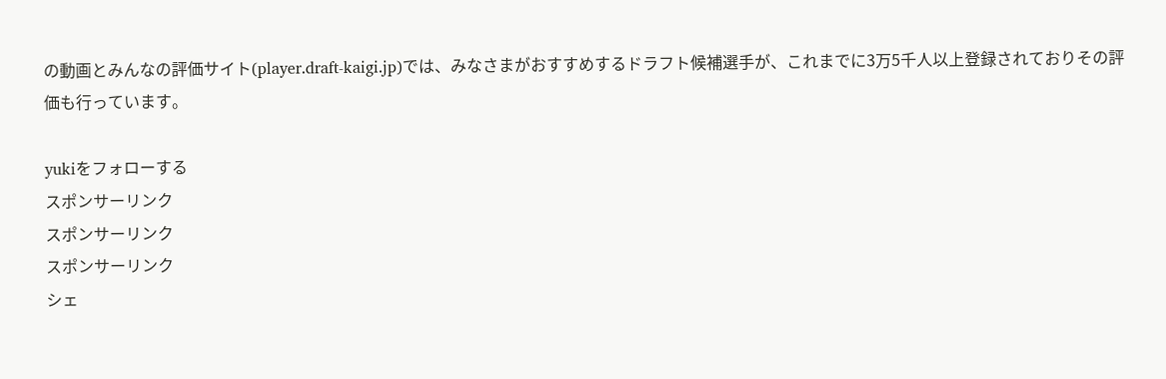の動画とみんなの評価サイト(player.draft-kaigi.jp)では、みなさまがおすすめするドラフト候補選手が、これまでに3万5千人以上登録されておりその評価も行っています。

yukiをフォローする
スポンサーリンク
スポンサーリンク
スポンサーリンク
シェ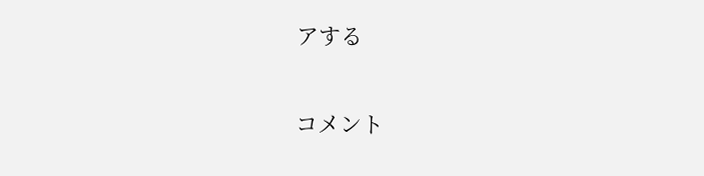アする

コメント